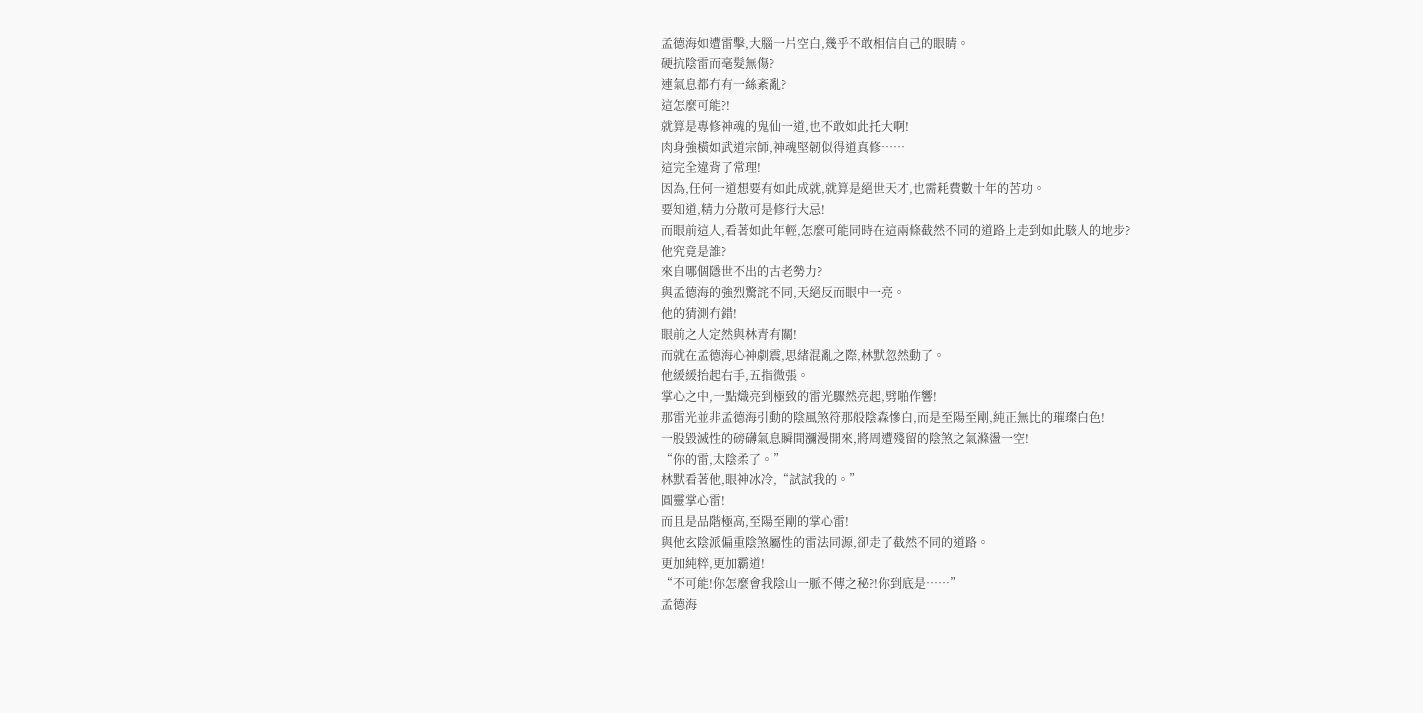孟德海如遭雷擊,大腦一片空白,幾乎不敢相信自己的眼睛。
硬抗陰雷而毫髮無傷?
連氣息都冇有一絲紊亂?
這怎麼可能?!
就算是專修神魂的鬼仙一道,也不敢如此托大啊!
肉身強橫如武道宗師,神魂堅韌似得道真修……
這完全違背了常理!
因為,任何一道想要有如此成就,就算是絕世天才,也需耗費數十年的苦功。
要知道,精力分散可是修行大忌!
而眼前這人,看著如此年輕,怎麼可能同時在這兩條截然不同的道路上走到如此駭人的地步?
他究竟是誰?
來自哪個隱世不出的古老勢力?
與孟德海的強烈驚詫不同,天絕反而眼中一亮。
他的猜測冇錯!
眼前之人定然與林青有關!
而就在孟德海心神劇震,思緒混亂之際,林默忽然動了。
他緩緩抬起右手,五指微張。
掌心之中,一點熾亮到極致的雷光驟然亮起,劈啪作響!
那雷光並非孟德海引動的陰風煞符那般陰森慘白,而是至陽至剛,純正無比的璀璨白色!
一股毀滅性的磅礴氣息瞬間瀰漫開來,將周遭殘留的陰煞之氣滌盪一空!
“你的雷,太陰柔了。”
林默看著他,眼神冰冷,“試試我的。”
圓靈掌心雷!
而且是品階極高,至陽至剛的掌心雷!
與他玄陰派偏重陰煞屬性的雷法同源,卻走了截然不同的道路。
更加純粹,更加霸道!
“不可能!你怎麼會我陰山一脈不傳之秘?!你到底是……”
孟德海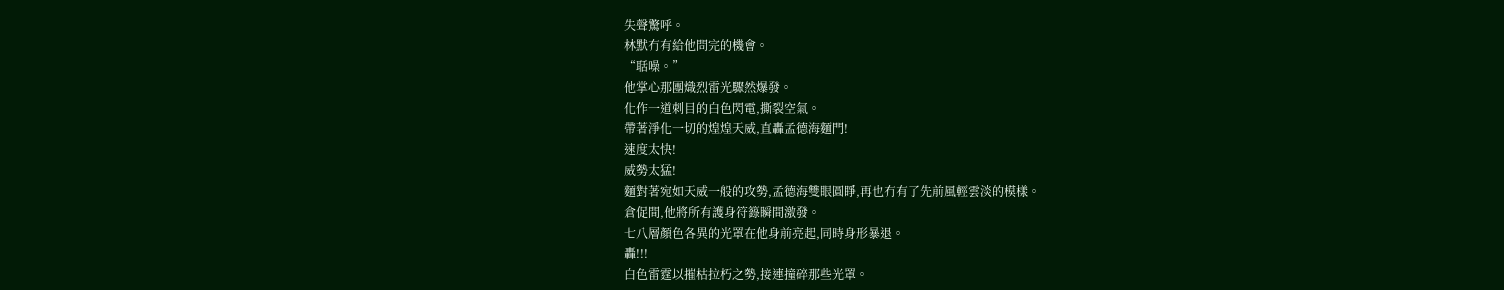失聲驚呼。
林默冇有給他問完的機會。
“聒噪。”
他掌心那團熾烈雷光驟然爆發。
化作一道刺目的白色閃電,撕裂空氣。
帶著淨化一切的煌煌天威,直轟孟德海麵門!
速度太快!
威勢太猛!
麵對著宛如天威一般的攻勢,孟德海雙眼圓睜,再也冇有了先前風輕雲淡的模樣。
倉促間,他將所有護身符籙瞬間激發。
七八層顏色各異的光罩在他身前亮起,同時身形暴退。
轟!!!
白色雷霆以摧枯拉朽之勢,接連撞碎那些光罩。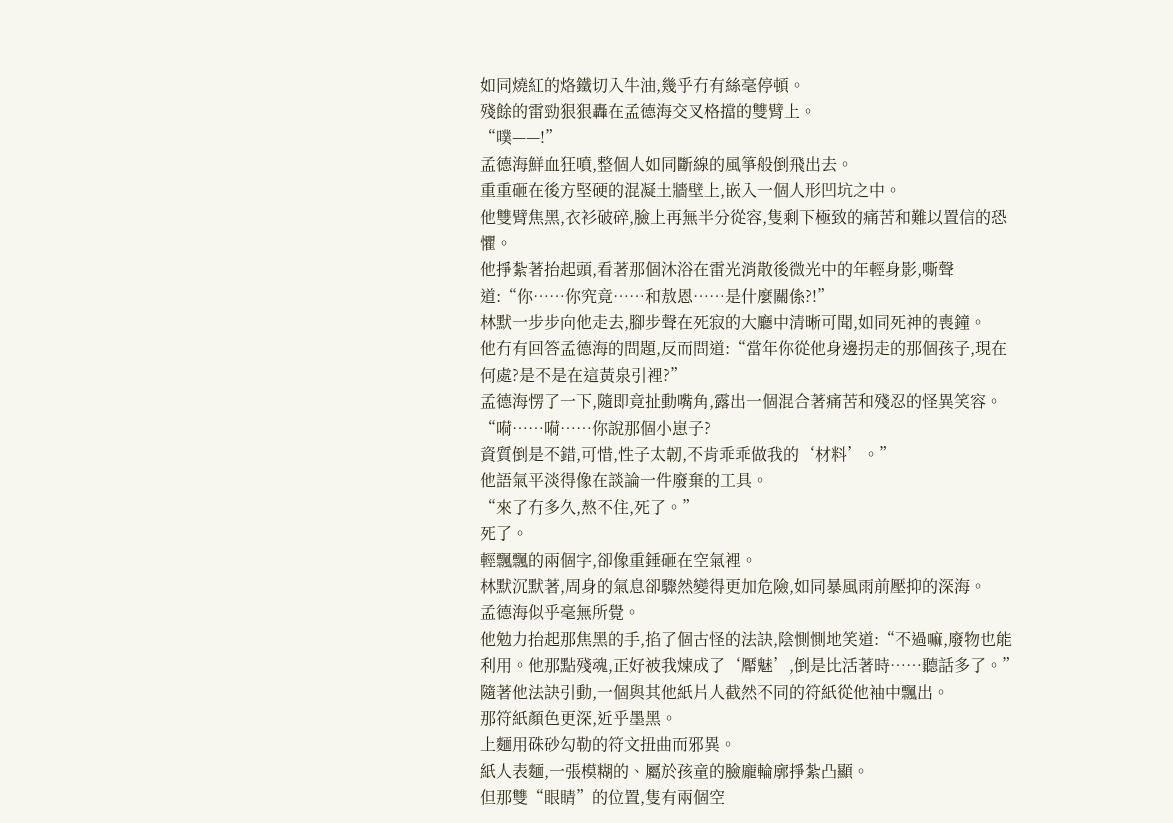如同燒紅的烙鐵切入牛油,幾乎冇有絲毫停頓。
殘餘的雷勁狠狠轟在孟德海交叉格擋的雙臂上。
“噗——!”
孟德海鮮血狂噴,整個人如同斷線的風箏般倒飛出去。
重重砸在後方堅硬的混凝土牆壁上,嵌入一個人形凹坑之中。
他雙臂焦黑,衣衫破碎,臉上再無半分從容,隻剩下極致的痛苦和難以置信的恐懼。
他掙紮著抬起頭,看著那個沐浴在雷光消散後微光中的年輕身影,嘶聲道:“你……你究竟……和敖恩……是什麼關係?!”
林默一步步向他走去,腳步聲在死寂的大廳中清晰可聞,如同死神的喪鐘。
他冇有回答孟德海的問題,反而問道:“當年你從他身邊拐走的那個孩子,現在何處?是不是在這黃泉引裡?”
孟德海愣了一下,隨即竟扯動嘴角,露出一個混合著痛苦和殘忍的怪異笑容。
“嗬……嗬……你說那個小崽子?
資質倒是不錯,可惜,性子太韌,不肯乖乖做我的‘材料’。”
他語氣平淡得像在談論一件廢棄的工具。
“來了冇多久,熬不住,死了。”
死了。
輕飄飄的兩個字,卻像重錘砸在空氣裡。
林默沉默著,周身的氣息卻驟然變得更加危險,如同暴風雨前壓抑的深海。
孟德海似乎毫無所覺。
他勉力抬起那焦黑的手,掐了個古怪的法訣,陰惻惻地笑道:“不過嘛,廢物也能利用。他那點殘魂,正好被我煉成了‘厴魅’,倒是比活著時……聽話多了。”
隨著他法訣引動,一個與其他紙片人截然不同的符紙從他袖中飄出。
那符紙顏色更深,近乎墨黑。
上麵用硃砂勾勒的符文扭曲而邪異。
紙人表麵,一張模糊的、屬於孩童的臉龐輪廓掙紮凸顯。
但那雙“眼睛”的位置,隻有兩個空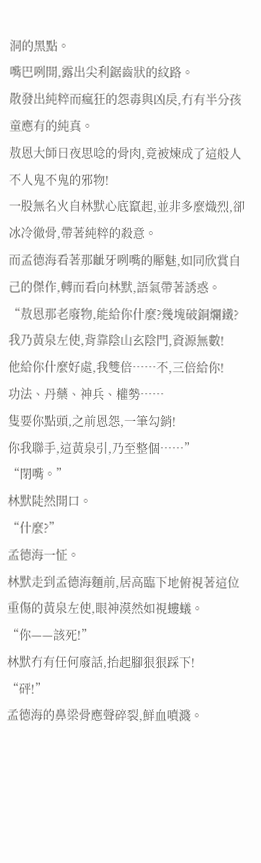洞的黑點。
嘴巴咧開,露出尖利鋸齒狀的紋路。
散發出純粹而瘋狂的怨毒與凶戾,冇有半分孩童應有的純真。
敖恩大師日夜思唸的骨肉,竟被煉成了這般人不人鬼不鬼的邪物!
一股無名火自林默心底竄起,並非多麼熾烈,卻冰冷徹骨,帶著純粹的殺意。
而孟德海看著那齜牙咧嘴的厴魅,如同欣賞自己的傑作,轉而看向林默,語氣帶著誘惑。
“敖恩那老廢物,能給你什麼?幾塊破銅爛鐵?
我乃黃泉左使,背靠陰山玄陰門,資源無數!
他給你什麼好處,我雙倍……不,三倍給你!
功法、丹藥、神兵、權勢……
隻要你點頭,之前恩怨,一筆勾銷!
你我聯手,這黃泉引,乃至整個……”
“閉嘴。”
林默陡然開口。
“什麼?”
孟德海一怔。
林默走到孟德海麵前,居高臨下地俯視著這位重傷的黃泉左使,眼神漠然如視螻蟻。
“你——該死!”
林默冇有任何廢話,抬起腳狠狠踩下!
“砰!”
孟德海的鼻梁骨應聲碎裂,鮮血噴濺。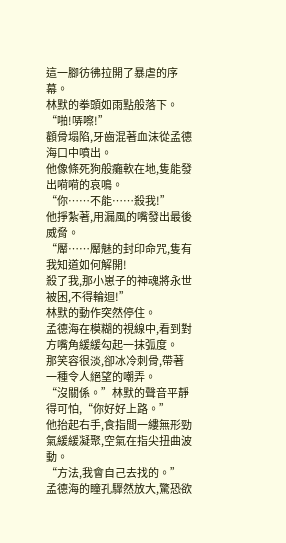這一腳彷彿拉開了暴虐的序幕。
林默的拳頭如雨點般落下。
“啪!哢嚓!”
顴骨塌陷,牙齒混著血沫從孟德海口中噴出。
他像條死狗般癱軟在地,隻能發出嗬嗬的哀鳴。
“你……不能……殺我!”
他掙紮著,用漏風的嘴發出最後威脅。
“厴……厴魅的封印命咒,隻有我知道如何解開!
殺了我,那小崽子的神魂將永世被困,不得輪迴!”
林默的動作突然停住。
孟德海在模糊的視線中,看到對方嘴角緩緩勾起一抹弧度。
那笑容很淡,卻冰冷刺骨,帶著一種令人絕望的嘲弄。
“沒關係。”林默的聲音平靜得可怕,“你好好上路。”
他抬起右手,食指間一縷無形勁氣緩緩凝聚,空氣在指尖扭曲波動。
“方法,我會自己去找的。”
孟德海的瞳孔驟然放大,驚恐欲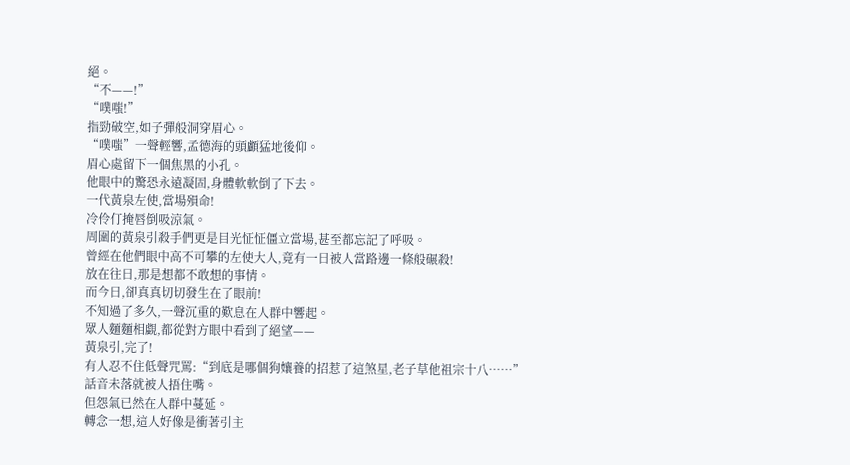絕。
“不——!”
“噗嗤!”
指勁破空,如子彈般洞穿眉心。
“噗嗤”一聲輕響,孟德海的頭顱猛地後仰。
眉心處留下一個焦黑的小孔。
他眼中的驚恐永遠凝固,身體軟軟倒了下去。
一代黃泉左使,當場殞命!
冷伶仃掩唇倒吸涼氣。
周圍的黃泉引殺手們更是目光怔怔僵立當場,甚至都忘記了呼吸。
曾經在他們眼中高不可攀的左使大人,竟有一日被人當路邊一條般碾殺!
放在往日,那是想都不敢想的事情。
而今日,卻真真切切發生在了眼前!
不知過了多久,一聲沉重的歎息在人群中響起。
眾人麵麵相覷,都從對方眼中看到了絕望——
黃泉引,完了!
有人忍不住低聲咒罵:“到底是哪個狗孃養的招惹了這煞星,老子草他祖宗十八……”
話音未落就被人捂住嘴。
但怨氣已然在人群中蔓延。
轉念一想,這人好像是衝著引主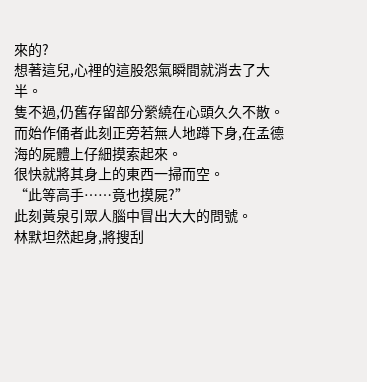來的?
想著這兒,心裡的這股怨氣瞬間就消去了大半。
隻不過,仍舊存留部分縈繞在心頭久久不散。
而始作俑者此刻正旁若無人地蹲下身,在孟德海的屍體上仔細摸索起來。
很快就將其身上的東西一掃而空。
“此等高手……竟也摸屍?”
此刻黃泉引眾人腦中冒出大大的問號。
林默坦然起身,將搜刮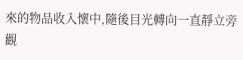來的物品收入懷中,隨後目光轉向一直靜立旁觀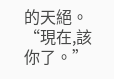的天絕。
“現在,該你了。”